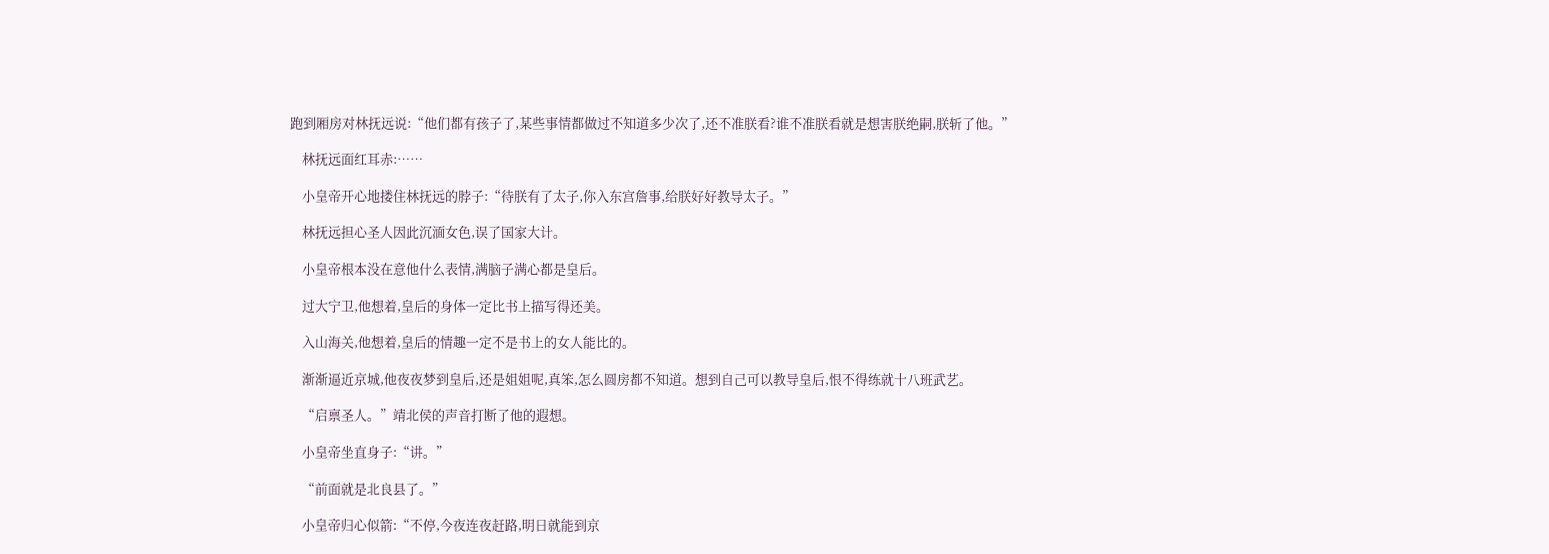跑到厢房对林抚远说:“他们都有孩子了,某些事情都做过不知道多少次了,还不准朕看?谁不准朕看就是想害朕绝嗣,朕斩了他。”

    林抚远面红耳赤:……

    小皇帝开心地搂住林抚远的脖子:“待朕有了太子,你入东宫詹事,给朕好好教导太子。”

    林抚远担心圣人因此沉湎女色,误了国家大计。

    小皇帝根本没在意他什么表情,满脑子满心都是皇后。

    过大宁卫,他想着,皇后的身体一定比书上描写得还美。

    入山海关,他想着,皇后的情趣一定不是书上的女人能比的。

    渐渐逼近京城,他夜夜梦到皇后,还是姐姐呢,真笨,怎么圆房都不知道。想到自己可以教导皇后,恨不得练就十八班武艺。

    “启禀圣人。”靖北侯的声音打断了他的遐想。

    小皇帝坐直身子:“讲。”

    “前面就是北良县了。”

    小皇帝归心似箭:“不停,今夜连夜赶路,明日就能到京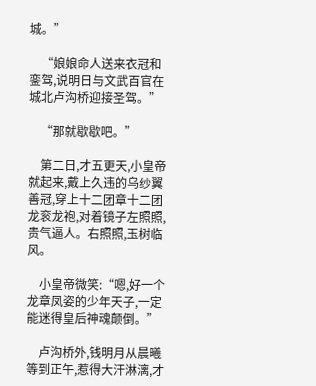城。”

    “娘娘命人送来衣冠和銮驾,说明日与文武百官在城北卢沟桥迎接圣驾。”

    “那就歇歇吧。”

    第二日,才五更天,小皇帝就起来,戴上久违的乌纱翼善冠,穿上十二团章十二团龙衮龙袍,对着镜子左照照,贵气逼人。右照照,玉树临风。

    小皇帝微笑:“嗯,好一个龙章凤姿的少年天子,一定能迷得皇后神魂颠倒。”

    卢沟桥外,钱明月从晨曦等到正午,惹得大汗淋漓,才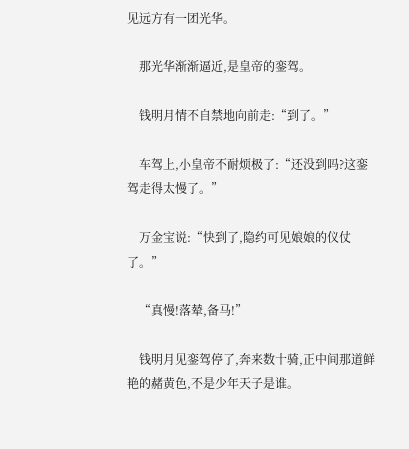见远方有一团光华。

    那光华渐渐逼近,是皇帝的銮驾。

    钱明月情不自禁地向前走:“到了。”

    车驾上,小皇帝不耐烦极了:“还没到吗?这銮驾走得太慢了。”

    万金宝说:“快到了,隐约可见娘娘的仪仗了。”

    “真慢!落辇,备马!”

    钱明月见銮驾停了,奔来数十骑,正中间那道鲜艳的赭黄色,不是少年天子是谁。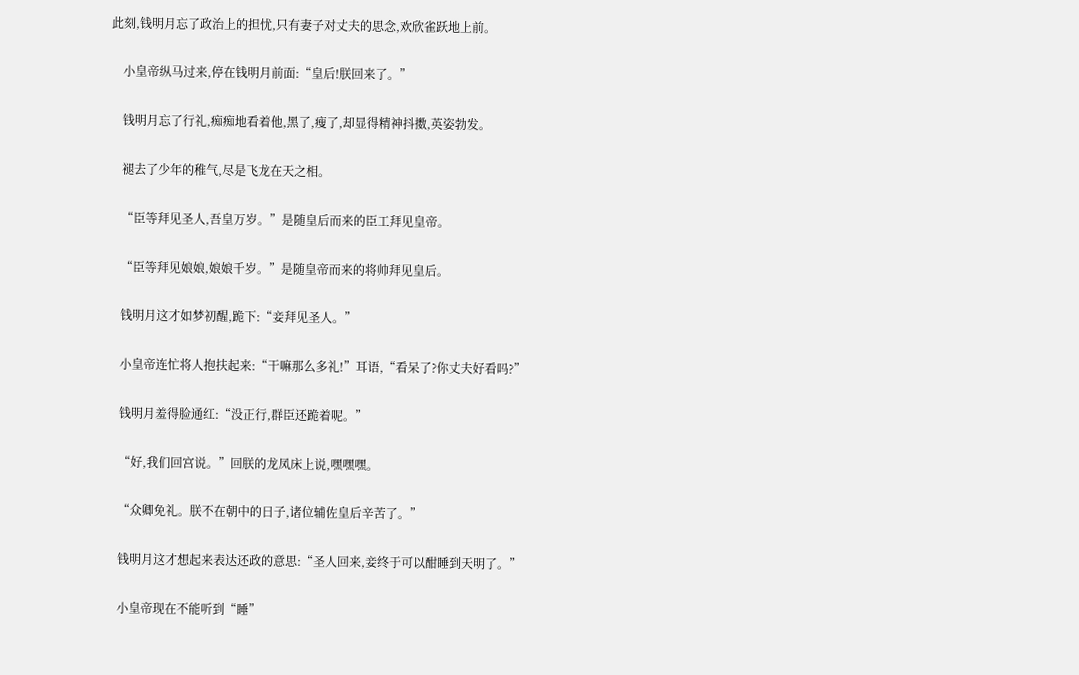此刻,钱明月忘了政治上的担忧,只有妻子对丈夫的思念,欢欣雀跃地上前。

    小皇帝纵马过来,停在钱明月前面:“皇后!朕回来了。”

    钱明月忘了行礼,痴痴地看着他,黑了,瘦了,却显得精神抖擞,英姿勃发。

    褪去了少年的稚气,尽是飞龙在天之相。

    “臣等拜见圣人,吾皇万岁。”是随皇后而来的臣工拜见皇帝。

    “臣等拜见娘娘,娘娘千岁。”是随皇帝而来的将帅拜见皇后。

    钱明月这才如梦初醒,跪下:“妾拜见圣人。”

    小皇帝连忙将人抱扶起来:“干嘛那么多礼!”耳语,“看呆了?你丈夫好看吗?”

    钱明月羞得脸通红:“没正行,群臣还跪着呢。”

    “好,我们回宫说。”回朕的龙凤床上说,嘿嘿嘿。

    “众卿免礼。朕不在朝中的日子,诸位辅佐皇后辛苦了。”

    钱明月这才想起来表达还政的意思:“圣人回来,妾终于可以酣睡到天明了。”

    小皇帝现在不能听到“睡”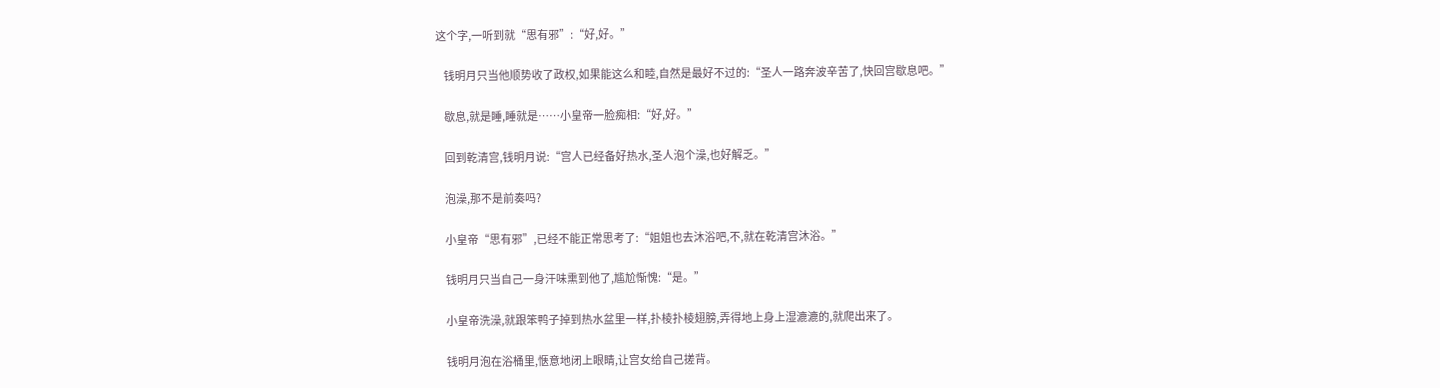这个字,一听到就“思有邪”:“好,好。”

    钱明月只当他顺势收了政权,如果能这么和睦,自然是最好不过的:“圣人一路奔波辛苦了,快回宫歇息吧。”

    歇息,就是睡,睡就是……小皇帝一脸痴相:“好,好。”

    回到乾清宫,钱明月说:“宫人已经备好热水,圣人泡个澡,也好解乏。”

    泡澡,那不是前奏吗?

    小皇帝“思有邪”,已经不能正常思考了:“姐姐也去沐浴吧,不,就在乾清宫沐浴。”

    钱明月只当自己一身汗味熏到他了,尴尬惭愧:“是。”

    小皇帝洗澡,就跟笨鸭子掉到热水盆里一样,扑棱扑棱翅膀,弄得地上身上湿漉漉的,就爬出来了。

    钱明月泡在浴桶里,惬意地闭上眼睛,让宫女给自己搓背。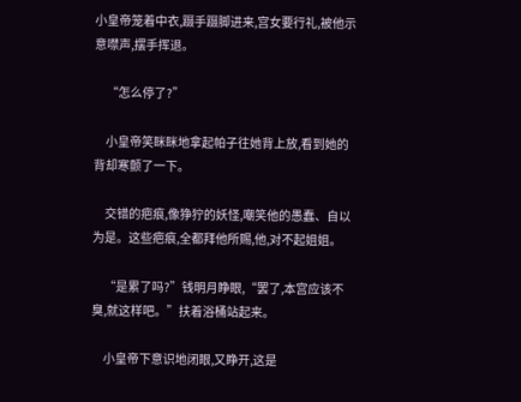小皇帝笼着中衣,蹑手蹑脚进来,宫女要行礼,被他示意噤声,摆手挥退。

    “怎么停了?”

    小皇帝笑眯眯地拿起帕子往她背上放,看到她的背却寒颤了一下。

    交错的疤痕,像狰狞的妖怪,嘲笑他的愚蠢、自以为是。这些疤痕,全都拜他所赐,他,对不起姐姐。

    “是累了吗?”钱明月睁眼,“罢了,本宫应该不臭,就这样吧。”扶着浴桶站起来。

    小皇帝下意识地闭眼,又睁开,这是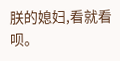朕的媳妇,看就看呗。